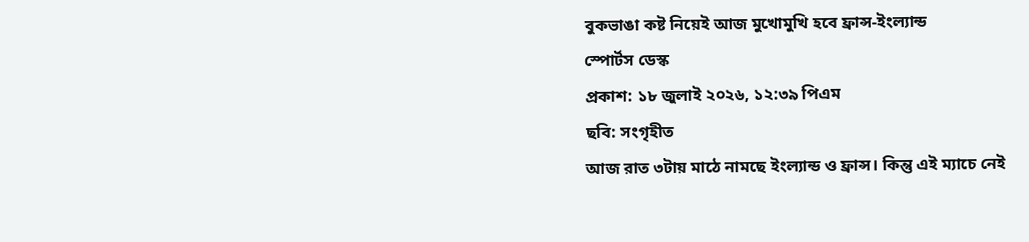বুকভাঙা কষ্ট নিয়েই আজ মুখোমুখি হবে ফ্রান্স-ইংল্যান্ড
স্পোর্টস ডেস্ক
প্রকাশ: ১৮ জুলাই ২০২৬, ১২:৩৯ পিএম
ছবি: সংগৃহীত
আজ রাত ৩টায় মাঠে নামছে ইংল্যান্ড ও ফ্রান্স। কিন্তু এই ম্যাচে নেই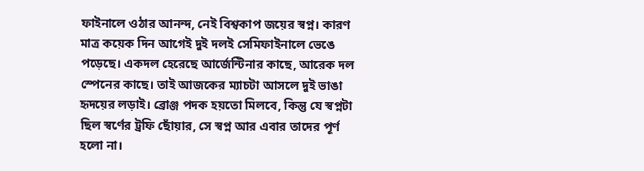ফাইনালে ওঠার আনন্দ, নেই বিশ্বকাপ জয়ের স্বপ্ন। কারণ মাত্র কয়েক দিন আগেই দুই দলই সেমিফাইনালে ভেঙে পড়েছে। একদল হেরেছে আর্জেন্টিনার কাছে, আরেক দল স্পেনের কাছে। তাই আজকের ম্যাচটা আসলে দুই ভাঙা হৃদয়ের লড়াই। ব্রোঞ্জ পদক হয়তো মিলবে, কিন্তু যে স্বপ্নটা ছিল স্বর্ণের ট্রফি ছোঁয়ার, সে স্বপ্ন আর এবার তাদের পূর্ণ হলো না।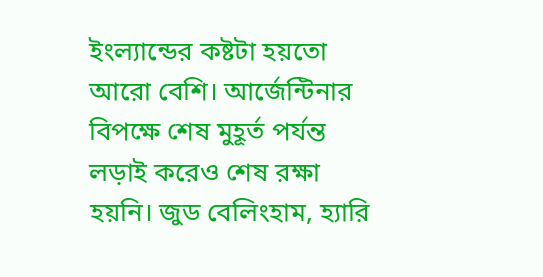ইংল্যান্ডের কষ্টটা হয়তো আরো বেশি। আর্জেন্টিনার বিপক্ষে শেষ মুহূর্ত পর্যন্ত লড়াই করেও শেষ রক্ষা হয়নি। জুড বেলিংহাম, হ্যারি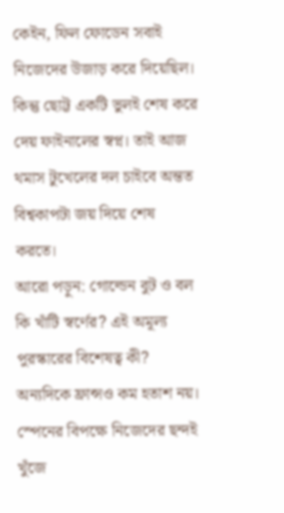কেইন, ফিল ফোডেন সবাই নিজেদের উজাড় করে দিয়েছিল। কিন্তু ছোট্ট একটি ভুলই শেষ করে দেয় ফাইনালের স্বপ্ন। তাই আজ থমাস টুখেলের দল চাইবে অন্তত বিশ্বকাপটা জয় দিয়ে শেষ করতে।
আরো পড়ুন: গোল্ডেন বুট ও বল কি খাঁটি স্বর্ণের? এই অমূল্য পুরস্কারের বিশেষত্ব কী?
অন্যদিকে ফ্রান্সও কম হতাশ নয়। স্পেনের বিপক্ষে নিজেদের ছন্দই খুঁজে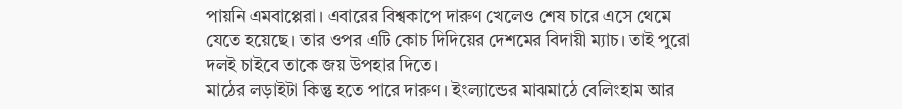পায়নি এমবাপ্পেরা। এবারের বিশ্বকাপে দারুণ খেলেও শেষ চারে এসে থেমে যেতে হয়েছে। তার ওপর এটি কোচ দিদিয়ের দেশমের বিদায়ী ম্যাচ। তাই পুরো দলই চাইবে তাকে জয় উপহার দিতে।
মাঠের লড়াইটা কিন্তু হতে পারে দারুণ। ইংল্যান্ডের মাঝমাঠে বেলিংহাম আর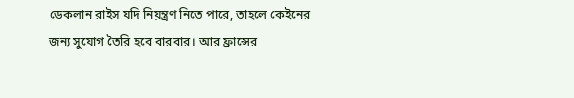ডেকলান রাইস যদি নিয়ন্ত্রণ নিতে পারে, তাহলে কেইনের জন্য সুযোগ তৈরি হবে বারবার। আর ফ্রান্সের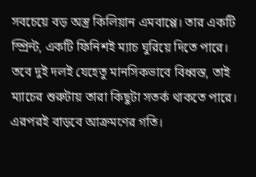সবচেয়ে বড় অস্ত্র কিলিয়ান এমবাপ্পে। তার একটি স্প্রিন্ট, একটি ফিনিশই ম্যাচ ঘুরিয়ে দিতে পারে। তবে দুই দলই যেহেতু মানসিকভাবে বিধ্বস্ত, তাই ম্যাচের শুরুটায় তারা কিছুটা সতর্ক থাকতে পারে। এরপরই বাড়বে আক্রমণের গতি।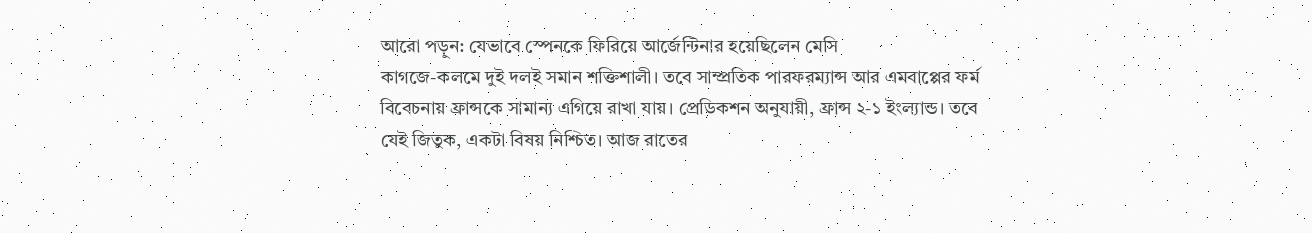আরো পড়ুন: যেভাবে স্পেনকে ফিরিয়ে আর্জেন্টিনার হয়েছিলেন মেসি
কাগজে-কলমে দুই দলই সমান শক্তিশালী। তবে সাম্প্রতিক পারফরম্যান্স আর এমবাপ্পের ফর্ম বিবেচনায় ফ্রান্সকে সামান্য এগিয়ে রাখা যায়। প্রেডিকশন অনুযায়ী, ফ্রান্স ২-১ ইংল্যান্ড। তবে যেই জিতুক, একটা বিষয় নিশ্চিত। আজ রাতের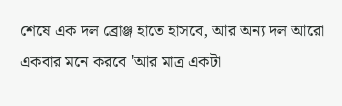শেষে এক দল ব্রোঞ্জ হাতে হাসবে, আর অন্য দল আরো একবার মনে করবে 'আর মাত্র একটা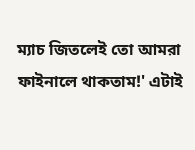ম্যাচ জিতলেই তো আমরা ফাইনালে থাকতাম!' এটাই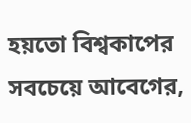হয়তো বিশ্বকাপের সবচেয়ে আবেগের,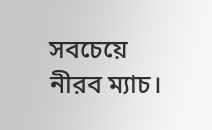সবচেয়ে নীরব ম্যাচ।